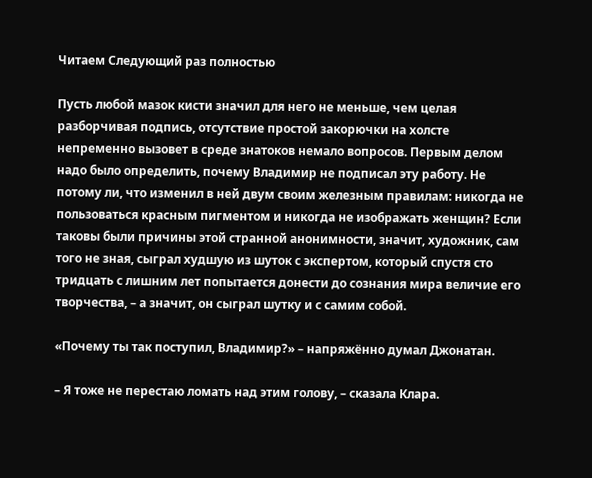Читаем Следующий раз полностью

Пусть любой мазок кисти значил для него не меньше, чем целая разборчивая подпись, отсутствие простой закорючки на холсте непременно вызовет в среде знатоков немало вопросов. Первым делом надо было определить, почему Владимир не подписал эту работу. Не потому ли, что изменил в ней двум своим железным правилам: никогда не пользоваться красным пигментом и никогда не изображать женщин? Если таковы были причины этой странной анонимности, значит, художник, сам того не зная, сыграл худшую из шуток с экспертом, который спустя сто тридцать с лишним лет попытается донести до сознания мира величие его творчества, – а значит, он сыграл шутку и с самим собой.

«Почему ты так поступил, Владимир?» – напряжённо думал Джонатан.

– Я тоже не перестаю ломать над этим голову, – сказала Клара.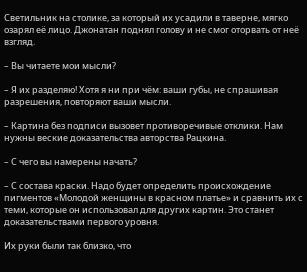Светильник на столике, за который их усадили в таверне, мягко озарял её лицо. Джонатан поднял голову и не смог оторвать от неё взгляд.

– Вы читаете мои мысли?

– Я их разделяю! Хотя я ни при чём: ваши губы, не спрашивая разрешения, повторяют ваши мысли.

– Картина без подписи вызовет противоречивые отклики. Нам нужны веские доказательства авторства Рацкина.

– С чего вы намерены начать?

– С состава краски. Надо будет определить происхождение пигментов «Молодой женщины в красном платье» и сравнить их с теми, которые он использовал для других картин. Это станет доказательствами первого уровня.

Их руки были так близко, что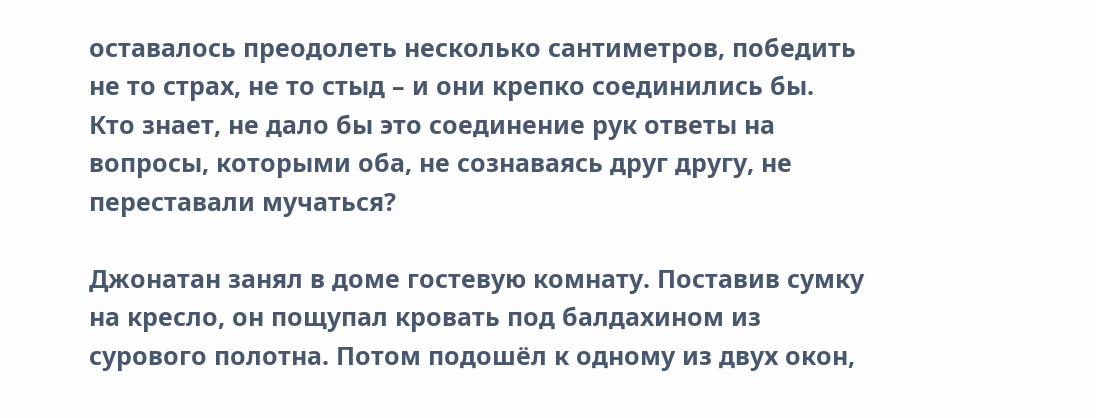оставалось преодолеть несколько сантиметров, победить не то страх, не то стыд – и они крепко соединились бы. Кто знает, не дало бы это соединение рук ответы на вопросы, которыми оба, не сознаваясь друг другу, не переставали мучаться?

Джонатан занял в доме гостевую комнату. Поставив сумку на кресло, он пощупал кровать под балдахином из сурового полотна. Потом подошёл к одному из двух окон,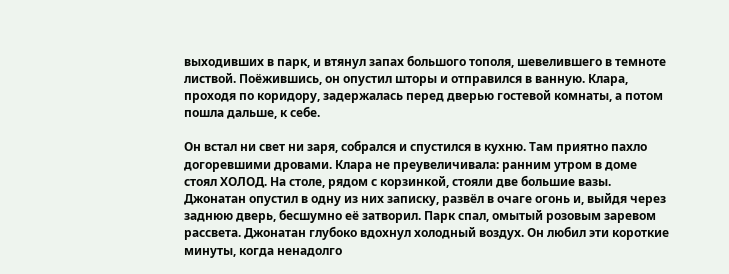выходивших в парк, и втянул запах большого тополя, шевелившего в темноте листвой. Поёжившись, он опустил шторы и отправился в ванную. Клара, проходя по коридору, задержалась перед дверью гостевой комнаты, а потом пошла дальше, к себе.

Он встал ни свет ни заря, собрался и спустился в кухню. Там приятно пахло догоревшими дровами. Клара не преувеличивала: ранним утром в доме стоял ХОЛОД. На столе, рядом с корзинкой, стояли две большие вазы. Джонатан опустил в одну из них записку, развёл в очаге огонь и, выйдя через заднюю дверь, бесшумно её затворил. Парк спал, омытый розовым заревом рассвета. Джонатан глубоко вдохнул холодный воздух. Он любил эти короткие минуты, когда ненадолго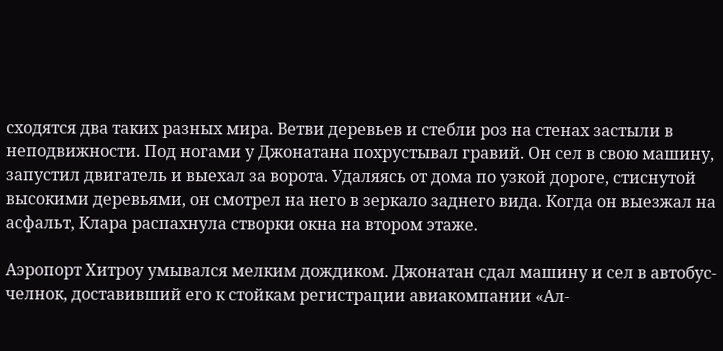сходятся два таких разных мира. Ветви деревьев и стебли роз на стенах застыли в неподвижности. Под ногами у Джонатана похрустывал гравий. Он сел в свою машину, запустил двигатель и выехал за ворота. Удаляясь от дома по узкой дороге, стиснутой высокими деревьями, он смотрел на него в зеркало заднего вида. Когда он выезжал на асфальт, Клара распахнула створки окна на втором этаже.

Аэропорт Хитроу умывался мелким дождиком. Джонатан сдал машину и сел в автобус-челнок, доставивший его к стойкам регистрации авиакомпании «Ал-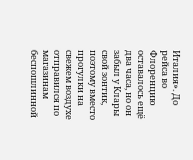Италия». До рейса во Флоренцию оставалось ещё два часа, но он забыл у Клары свой зонтик, поэтому вместо прогулки на свежем воздухе отправился по магазинам беспошлинной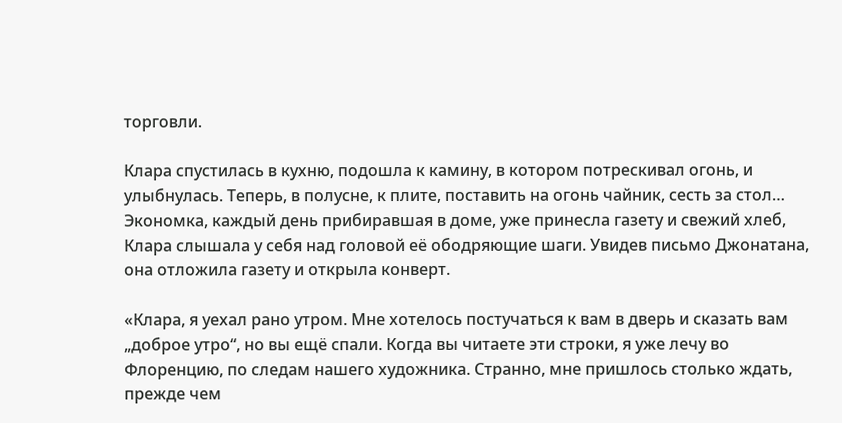торговли.

Клара спустилась в кухню, подошла к камину, в котором потрескивал огонь, и улыбнулась. Теперь, в полусне, к плите, поставить на огонь чайник, сесть за стол… Экономка, каждый день прибиравшая в доме, уже принесла газету и свежий хлеб, Клара слышала у себя над головой её ободряющие шаги. Увидев письмо Джонатана, она отложила газету и открыла конверт.

«Клара, я уехал рано утром. Мне хотелось постучаться к вам в дверь и сказать вам „доброе утро“, но вы ещё спали. Когда вы читаете эти строки, я уже лечу во Флоренцию, по следам нашего художника. Странно, мне пришлось столько ждать, прежде чем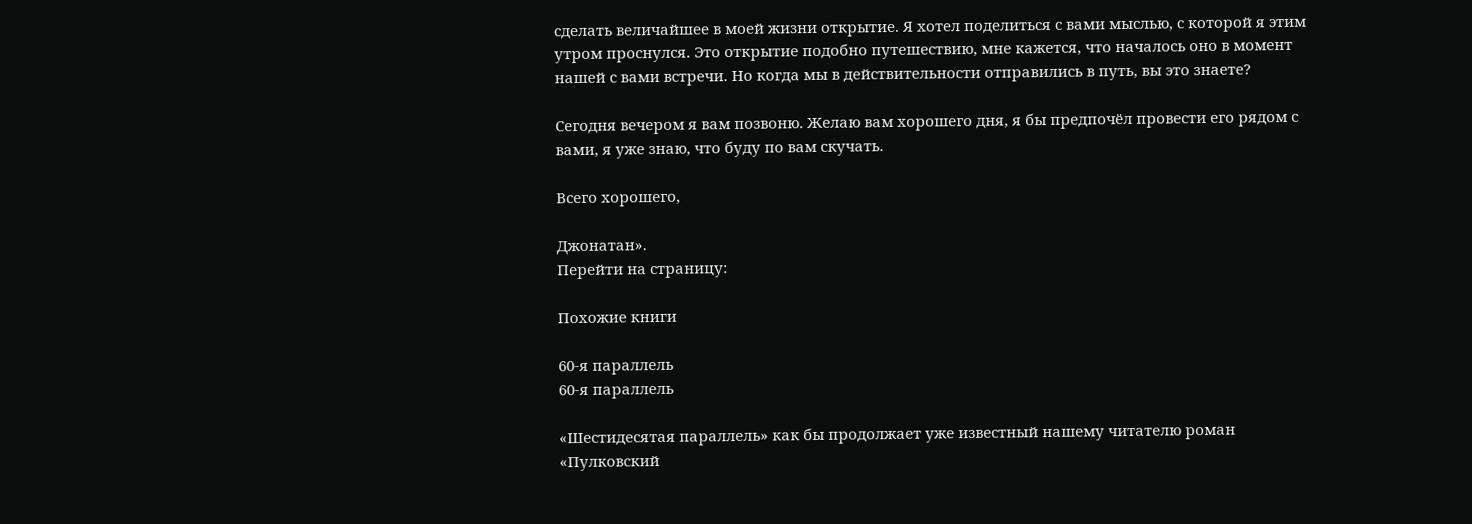сделать величайшее в моей жизни открытие. Я хотел поделиться с вами мыслью, с которой я этим утром проснулся. Это открытие подобно путешествию, мне кажется, что началось оно в момент нашей с вами встречи. Но когда мы в действительности отправились в путь, вы это знаете?

Сегодня вечером я вам позвоню. Желаю вам хорошего дня, я бы предпочёл провести его рядом с вами, я уже знаю, что буду по вам скучать.

Всего хорошего,

Джонатан».
Перейти на страницу:

Похожие книги

60-я параллель
60-я параллель

«Шестидесятая параллель» как бы продолжает уже известный нашему читателю роман «Пулковский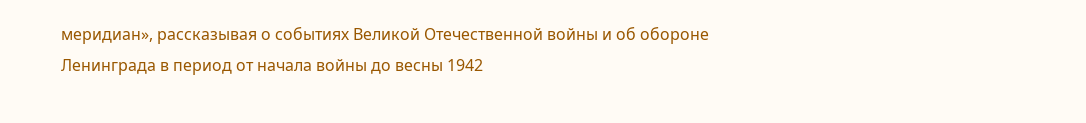меридиан», рассказывая о событиях Великой Отечественной войны и об обороне Ленинграда в период от начала войны до весны 1942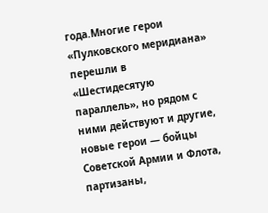года.Многие герои «Пулковского меридиана» перешли в «Шестидесятую параллель», но рядом с ними действуют и другие, новые герои — бойцы Советской Армии и Флота, партизаны,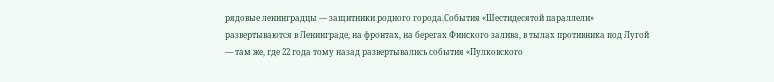рядовые ленинградцы — защитники родного города.События «Шестидесятой параллели» развертываются в Ленинграде, на фронтах, на берегах Финского залива, в тылах противника под Лугой — там же, где 22 года тому назад развертывались события «Пулковского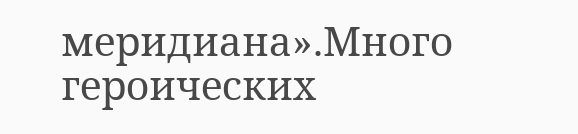меридиана».Много героических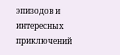эпизодов и интересных приключений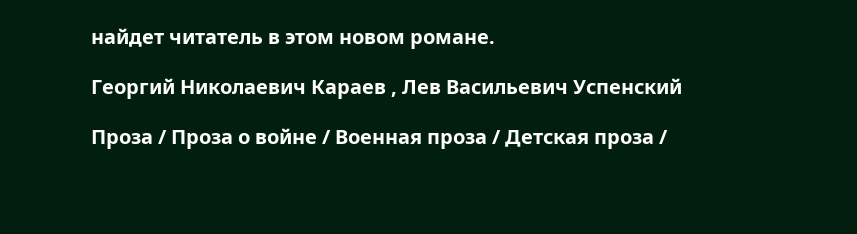найдет читатель в этом новом романе.

Георгий Николаевич Караев , Лев Васильевич Успенский

Проза / Проза о войне / Военная проза / Детская проза /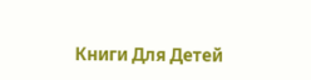Книги Для Детей